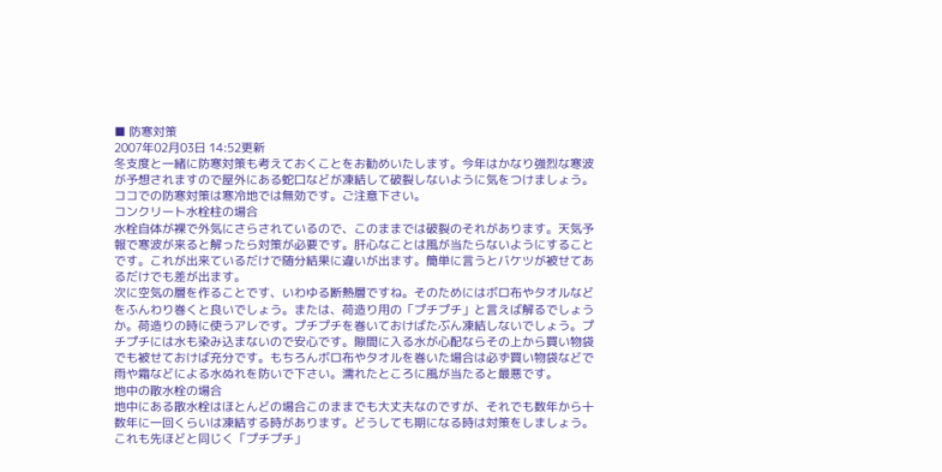■ 防寒対策
2007年02月03日 14:52更新
冬支度と一緒に防寒対策も考えておくことをお勧めいたします。今年はかなり強烈な寒波が予想されますので屋外にある蛇口などが凍結して破裂しないように気をつけましょう。
ココでの防寒対策は寒冷地では無効です。ご注意下さい。
コンクリート水栓柱の場合
水栓自体が裸で外気にさらされているので、このままでは破裂のそれがあります。天気予報で寒波が来ると解ったら対策が必要です。肝心なことは風が当たらないようにすることです。これが出来ているだけで随分結果に違いが出ます。簡単に言うとバケツが被せてあるだけでも差が出ます。
次に空気の層を作ることです、いわゆる断熱層ですね。そのためにはボロ布やタオルなどをふんわり巻くと良いでしょう。または、荷造り用の「プチプチ」と言えば解るでしょうか。荷造りの時に使うアレです。プチプチを巻いておけばたぶん凍結しないでしょう。プチプチには水も染み込まないので安心です。隙間に入る水が心配ならその上から買い物袋でも被せておけば充分です。もちろんボロ布やタオルを巻いた場合は必ず買い物袋などで雨や霜などによる水ぬれを防いで下さい。濡れたところに風が当たると最悪です。
地中の散水栓の場合
地中にある散水栓はほとんどの場合このままでも大丈夫なのですが、それでも数年から十数年に一回くらいは凍結する時があります。どうしても期になる時は対策をしましょう。これも先ほどと同じく「プチプチ」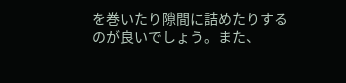を巻いたり隙間に詰めたりするのが良いでしょう。また、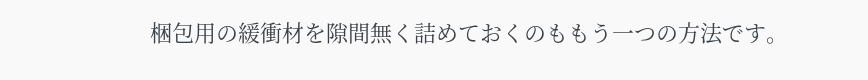梱包用の緩衝材を隙間無く詰めておくのももう一つの方法です。